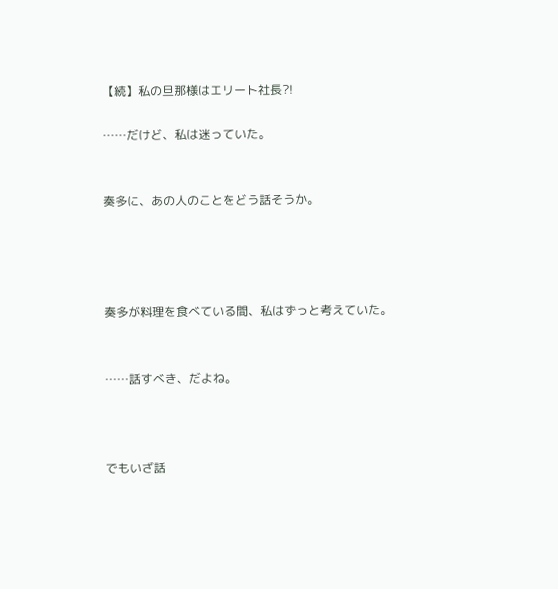【続】私の旦那様はエリート社長?!

……だけど、私は迷っていた。


奏多に、あの人のことをどう話そうか。




奏多が料理を食べている間、私はずっと考えていた。


……話すべき、だよね。



でもいざ話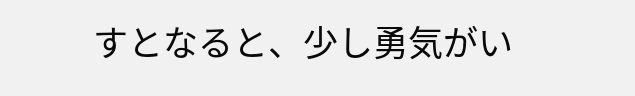すとなると、少し勇気がい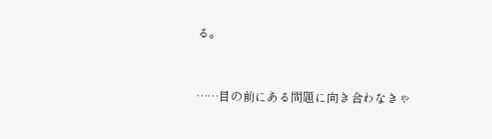る。


……目の前にある問題に向き合わなきゃ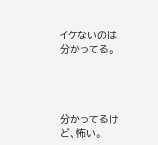イケないのは分かってる。




分かってるけど、怖い。